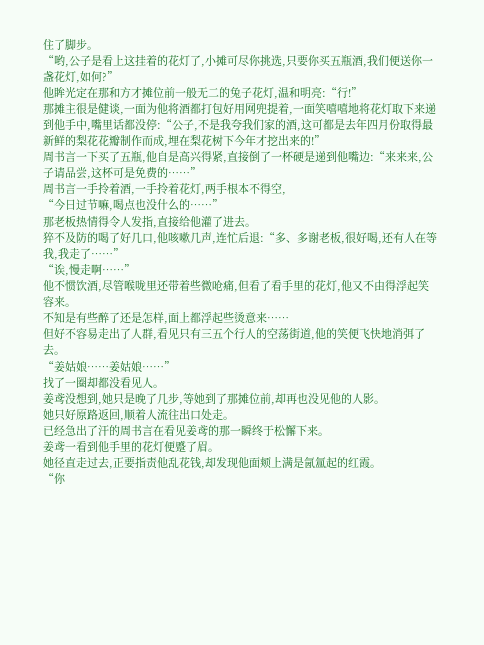住了脚步。
“哟,公子是看上这挂着的花灯了,小摊可尽你挑选,只要你买五瓶酒,我们便送你一盏花灯,如何?”
他眸光定在那和方才摊位前一般无二的兔子花灯,温和明亮:“行!”
那摊主很是健谈,一面为他将酒都打包好用网兜提着,一面笑嘻嘻地将花灯取下来递到他手中,嘴里话都没停:“公子,不是我夸我们家的酒,这可都是去年四月份取得最新鲜的梨花花瓣制作而成,埋在梨花树下今年才挖出来的!”
周书言一下买了五瓶,他自是高兴得紧,直接倒了一杯硬是递到他嘴边:“来来来,公子请品尝,这杯可是免费的……”
周书言一手拎着酒,一手拎着花灯,两手根本不得空,
“今日过节嘛,喝点也没什么的……”
那老板热情得令人发指,直接给他灌了进去。
猝不及防的喝了好几口,他咳嗽几声,连忙后退:“多、多谢老板,很好喝,还有人在等我,我走了……”
“诶,慢走啊……”
他不惯饮酒,尽管喉咙里还带着些微呛痛,但看了看手里的花灯,他又不由得浮起笑容来。
不知是有些醉了还是怎样,面上都浮起些烫意来……
但好不容易走出了人群,看见只有三五个行人的空荡街道,他的笑便飞快地消弭了去。
“姜姑娘……姜姑娘……”
找了一圈却都没看见人。
姜鸢没想到,她只是晚了几步,等她到了那摊位前,却再也没见他的人影。
她只好原路返回,顺着人流往出口处走。
已经急出了汗的周书言在看见姜鸢的那一瞬终于松懈下来。
姜鸢一看到他手里的花灯便蹙了眉。
她径直走过去,正要指责他乱花钱,却发现他面颊上满是氤氲起的红霞。
“你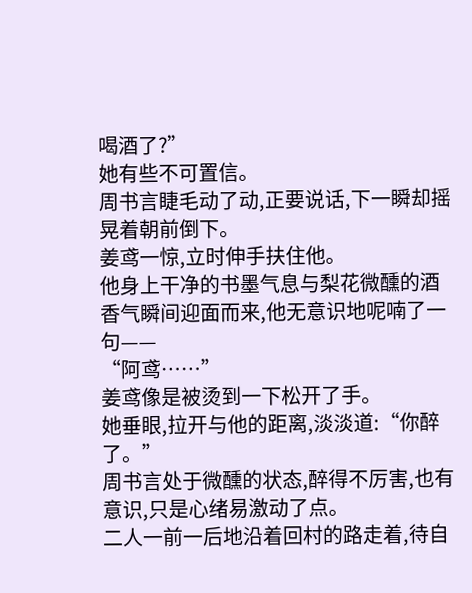喝酒了?”
她有些不可置信。
周书言睫毛动了动,正要说话,下一瞬却摇晃着朝前倒下。
姜鸢一惊,立时伸手扶住他。
他身上干净的书墨气息与梨花微醺的酒香气瞬间迎面而来,他无意识地呢喃了一句——
“阿鸢……”
姜鸢像是被烫到一下松开了手。
她垂眼,拉开与他的距离,淡淡道:“你醉了。”
周书言处于微醺的状态,醉得不厉害,也有意识,只是心绪易激动了点。
二人一前一后地沿着回村的路走着,待自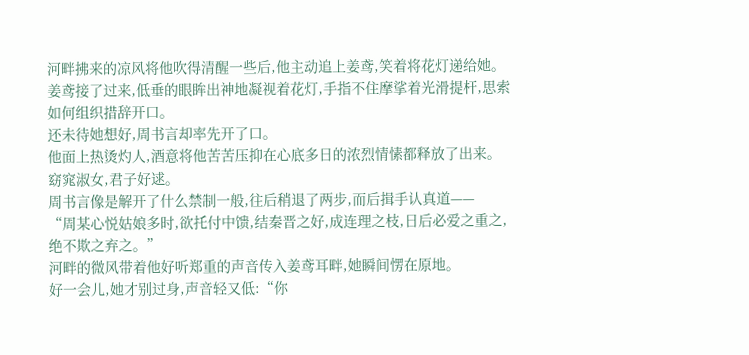河畔拂来的凉风将他吹得清醒一些后,他主动追上姜鸢,笑着将花灯递给她。
姜鸢接了过来,低垂的眼眸出神地凝视着花灯,手指不住摩挲着光滑提杆,思索如何组织措辞开口。
还未待她想好,周书言却率先开了口。
他面上热烫灼人,酒意将他苦苦压抑在心底多日的浓烈情愫都释放了出来。
窈窕淑女,君子好逑。
周书言像是解开了什么禁制一般,往后稍退了两步,而后揖手认真道——
“周某心悦姑娘多时,欲托付中馈,结秦晋之好,成连理之枝,日后必爱之重之,绝不欺之弃之。”
河畔的微风带着他好听郑重的声音传入姜鸢耳畔,她瞬间愣在原地。
好一会儿,她才别过身,声音轻又低:“你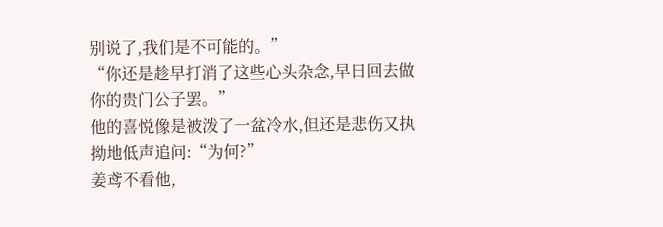别说了,我们是不可能的。”
“你还是趁早打消了这些心头杂念,早日回去做你的贵门公子罢。”
他的喜悦像是被泼了一盆冷水,但还是悲伤又执拗地低声追问:“为何?”
姜鸢不看他,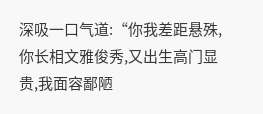深吸一口气道:“你我差距悬殊,你长相文雅俊秀,又出生高门显贵,我面容鄙陋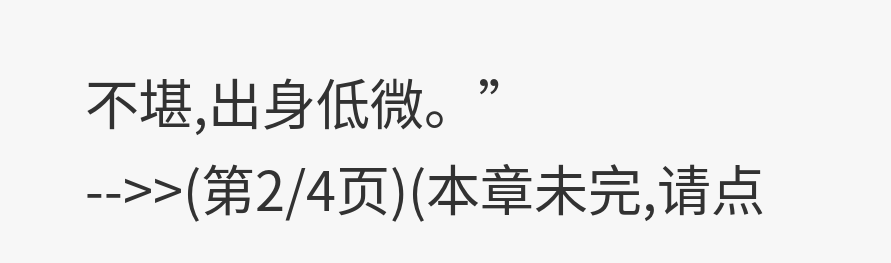不堪,出身低微。”
-->>(第2/4页)(本章未完,请点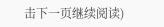击下一页继续阅读)